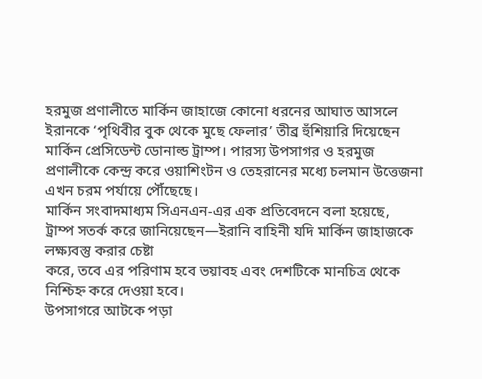হরমুজ প্রণালীতে মার্কিন জাহাজে কোনো ধরনের আঘাত আসলে ইরানকে ‘পৃথিবীর বুক থেকে মুছে ফেলার’ তীব্র হুঁশিয়ারি দিয়েছেন মার্কিন প্রেসিডেন্ট ডোনাল্ড ট্রাম্প। পারস্য উপসাগর ও হরমুজ প্রণালীকে কেন্দ্র করে ওয়াশিংটন ও তেহরানের মধ্যে চলমান উত্তেজনা এখন চরম পর্যায়ে পৌঁছেছে।
মার্কিন সংবাদমাধ্যম সিএনএন-এর এক প্রতিবেদনে বলা হয়েছে,
ট্রাম্প সতর্ক করে জানিয়েছেন—ইরানি বাহিনী যদি মার্কিন জাহাজকে লক্ষ্যবস্তু করার চেষ্টা
করে, তবে এর পরিণাম হবে ভয়াবহ এবং দেশটিকে মানচিত্র থেকে নিশ্চিহ্ন করে দেওয়া হবে।
উপসাগরে আটকে পড়া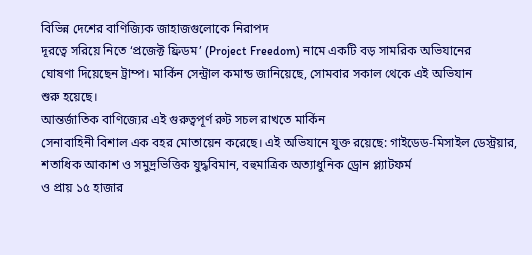বিভিন্ন দেশের বাণিজ্যিক জাহাজগুলোকে নিরাপদ
দূরত্বে সরিয়ে নিতে ‘প্রজেক্ট ফ্রিডম’ (Project Freedom) নামে একটি বড় সামরিক অভিযানের
ঘোষণা দিয়েছেন ট্রাম্প। মার্কিন সেন্ট্রাল কমান্ড জানিয়েছে, সোমবার সকাল থেকে এই অভিযান
শুরু হয়েছে।
আন্তর্জাতিক বাণিজ্যের এই গুরুত্বপূর্ণ রুট সচল রাখতে মার্কিন
সেনাবাহিনী বিশাল এক বহর মোতায়েন করেছে। এই অভিযানে যুক্ত রয়েছে: গাইডেড-মিসাইল ডেস্ট্রয়ার,
শতাধিক আকাশ ও সমুদ্রভিত্তিক যুদ্ধবিমান, বহুমাত্রিক অত্যাধুনিক ড্রোন প্ল্যাটফর্ম
ও প্রায় ১৫ হাজার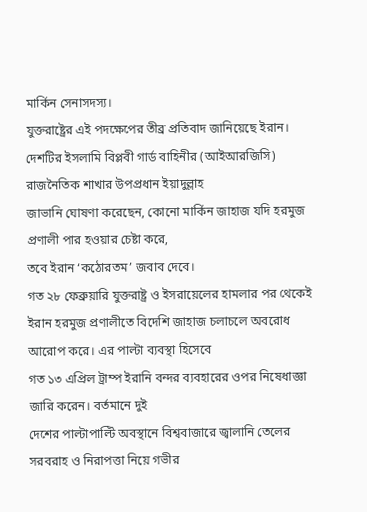মার্কিন সেনাসদস্য।
যুক্তরাষ্ট্রের এই পদক্ষেপের তীব্র প্রতিবাদ জানিয়েছে ইরান।
দেশটির ইসলামি বিপ্লবী গার্ড বাহিনীর (আইআরজিসি) রাজনৈতিক শাখার উপপ্রধান ইয়াদুল্লাহ
জাভানি ঘোষণা করেছেন, কোনো মার্কিন জাহাজ যদি হরমুজ প্রণালী পার হওয়ার চেষ্টা করে,
তবে ইরান ‘কঠোরতম’ জবাব দেবে।
গত ২৮ ফেব্রুয়ারি যুক্তরাষ্ট্র ও ইসরায়েলের হামলার পর থেকেই
ইরান হরমুজ প্রণালীতে বিদেশি জাহাজ চলাচলে অবরোধ আরোপ করে। এর পাল্টা ব্যবস্থা হিসেবে
গত ১৩ এপ্রিল ট্রাম্প ইরানি বন্দর ব্যবহারের ওপর নিষেধাজ্ঞা জারি করেন। বর্তমানে দুই
দেশের পাল্টাপাল্টি অবস্থানে বিশ্ববাজারে জ্বালানি তেলের সরবরাহ ও নিরাপত্তা নিয়ে গভীর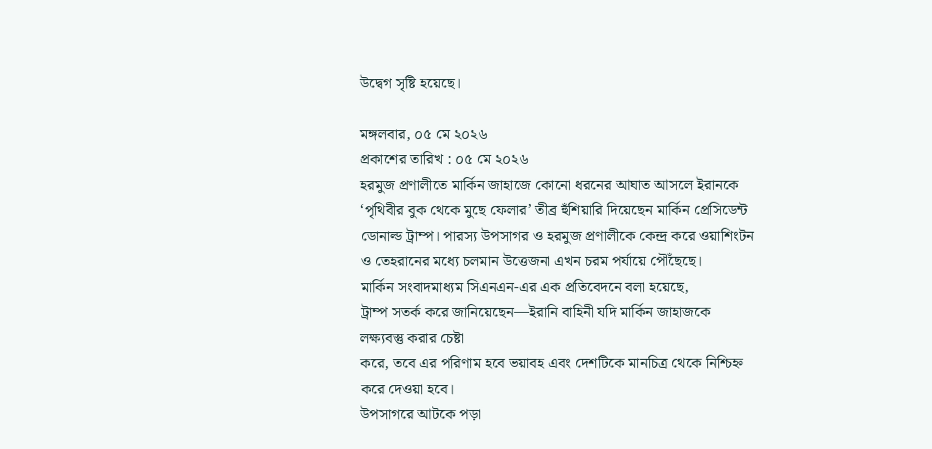উদ্বেগ সৃষ্টি হয়েছে।

মঙ্গলবার, ০৫ মে ২০২৬
প্রকাশের তারিখ : ০৫ মে ২০২৬
হরমুজ প্রণালীতে মার্কিন জাহাজে কোনো ধরনের আঘাত আসলে ইরানকে ‘পৃথিবীর বুক থেকে মুছে ফেলার’ তীব্র হুঁশিয়ারি দিয়েছেন মার্কিন প্রেসিডেন্ট ডোনাল্ড ট্রাম্প। পারস্য উপসাগর ও হরমুজ প্রণালীকে কেন্দ্র করে ওয়াশিংটন ও তেহরানের মধ্যে চলমান উত্তেজনা এখন চরম পর্যায়ে পৌঁছেছে।
মার্কিন সংবাদমাধ্যম সিএনএন-এর এক প্রতিবেদনে বলা হয়েছে,
ট্রাম্প সতর্ক করে জানিয়েছেন—ইরানি বাহিনী যদি মার্কিন জাহাজকে লক্ষ্যবস্তু করার চেষ্টা
করে, তবে এর পরিণাম হবে ভয়াবহ এবং দেশটিকে মানচিত্র থেকে নিশ্চিহ্ন করে দেওয়া হবে।
উপসাগরে আটকে পড়া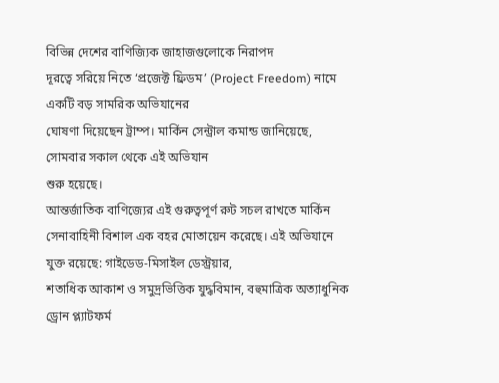বিভিন্ন দেশের বাণিজ্যিক জাহাজগুলোকে নিরাপদ
দূরত্বে সরিয়ে নিতে ‘প্রজেক্ট ফ্রিডম’ (Project Freedom) নামে একটি বড় সামরিক অভিযানের
ঘোষণা দিয়েছেন ট্রাম্প। মার্কিন সেন্ট্রাল কমান্ড জানিয়েছে, সোমবার সকাল থেকে এই অভিযান
শুরু হয়েছে।
আন্তর্জাতিক বাণিজ্যের এই গুরুত্বপূর্ণ রুট সচল রাখতে মার্কিন
সেনাবাহিনী বিশাল এক বহর মোতায়েন করেছে। এই অভিযানে যুক্ত রয়েছে: গাইডেড-মিসাইল ডেস্ট্রয়ার,
শতাধিক আকাশ ও সমুদ্রভিত্তিক যুদ্ধবিমান, বহুমাত্রিক অত্যাধুনিক ড্রোন প্ল্যাটফর্ম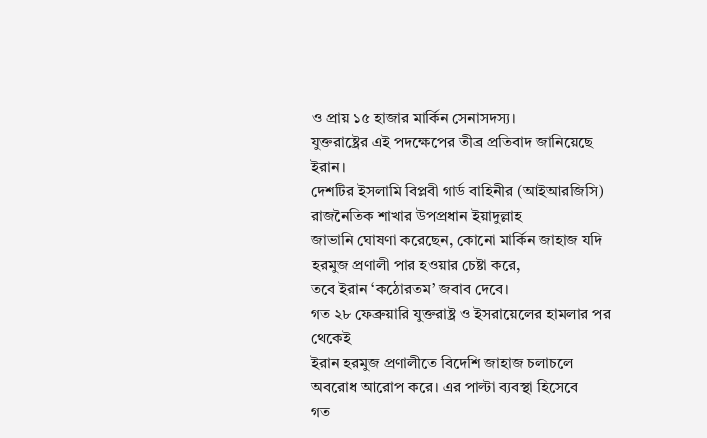ও প্রায় ১৫ হাজার মার্কিন সেনাসদস্য।
যুক্তরাষ্ট্রের এই পদক্ষেপের তীব্র প্রতিবাদ জানিয়েছে ইরান।
দেশটির ইসলামি বিপ্লবী গার্ড বাহিনীর (আইআরজিসি) রাজনৈতিক শাখার উপপ্রধান ইয়াদুল্লাহ
জাভানি ঘোষণা করেছেন, কোনো মার্কিন জাহাজ যদি হরমুজ প্রণালী পার হওয়ার চেষ্টা করে,
তবে ইরান ‘কঠোরতম’ জবাব দেবে।
গত ২৮ ফেব্রুয়ারি যুক্তরাষ্ট্র ও ইসরায়েলের হামলার পর থেকেই
ইরান হরমুজ প্রণালীতে বিদেশি জাহাজ চলাচলে অবরোধ আরোপ করে। এর পাল্টা ব্যবস্থা হিসেবে
গত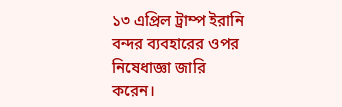১৩ এপ্রিল ট্রাম্প ইরানি বন্দর ব্যবহারের ওপর নিষেধাজ্ঞা জারি করেন।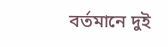বর্তমানে দুই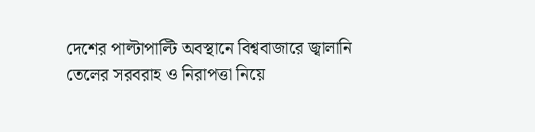দেশের পাল্টাপাল্টি অবস্থানে বিশ্ববাজারে জ্বালানি তেলের সরবরাহ ও নিরাপত্তা নিয়ে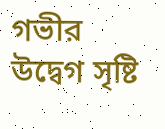গভীর
উদ্বেগ সৃষ্টি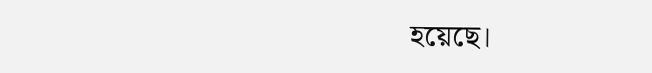হয়েছে।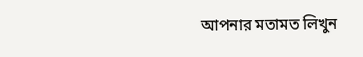আপনার মতামত লিখুন